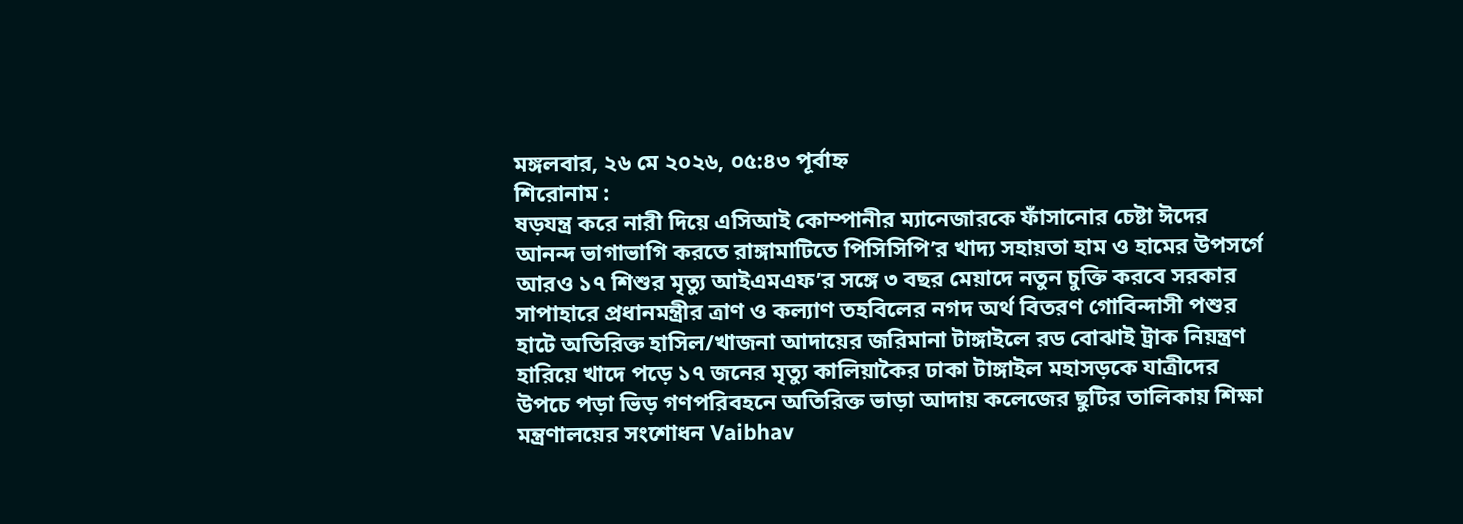মঙ্গলবার, ২৬ মে ২০২৬, ০৫:৪৩ পূর্বাহ্ন
শিরোনাম :
ষড়যন্ত্র করে নারী দিয়ে এসিআই কোম্পানীর ম্যানেজারকে ফাঁসানোর চেষ্টা ঈদের আনন্দ ভাগাভাগি করতে রাঙ্গামাটিতে পিসিসিপি’র খাদ্য সহায়তা হাম ও হামের উপসর্গে আরও ১৭ শিশুর মৃত্যু আইএমএফ’র সঙ্গে ৩ বছর মেয়াদে নতুন চুক্তি করবে সরকার সাপাহারে প্রধানমন্ত্রীর ত্রাণ ও কল্যাণ তহবিলের নগদ অর্থ বিতরণ গোবিন্দাসী পশুর হাটে অতিরিক্ত হাসিল/খাজনা আদায়ের জরিমানা টাঙ্গাইলে রড বোঝাই ট্রাক নিয়ন্ত্রণ হারিয়ে খাদে পড়ে ১৭ জনের মৃত্যু কালিয়াকৈর ঢাকা টাঙ্গাইল মহাসড়কে যাত্রীদের উপচে পড়া ভিড় গণপরিবহনে অতিরিক্ত ভাড়া আদায় কলেজের ছুটির তালিকায় শিক্ষা মন্ত্রণালয়ের সংশোধন Vaibhav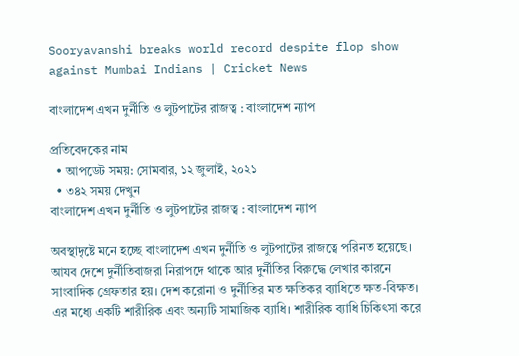Sooryavanshi breaks world record despite flop show against Mumbai Indians | Cricket News

বাংলাদেশ এখন দুর্নীতি ও লুটপাটের রাজত্ব : বাংলাদেশ ন্যাপ

প্রতিবেদকের নাম
  • আপডেট সময়: সোমবার, ১২ জুলাই, ২০২১
  • ৩৪২ সময় দেখুন
বাংলাদেশ এখন দুর্নীতি ও লুটপাটের রাজত্ব : বাংলাদেশ ন্যাপ

অবস্থাদৃষ্টে মনে হচ্ছে বাংলাদেশ এখন দুর্নীতি ও লুটপাটের রাজত্বে পরিনত হয়েছে। আযব দেশে দুর্নীতিবাজরা নিরাপদে থাকে আর দুর্নীতির বিরুদ্ধে লেখার কারনে সাংবাদিক গ্রেফতার হয়। দেশ করোনা ও দুর্নীতির মত ক্ষতিকর ব্যাধিতে ক্ষত-বিক্ষত। এর মধ্যে একটি শারীরিক এবং অন্যটি সামাজিক ব্যাধি। শারীরিক ব্যাধি চিকিৎসা করে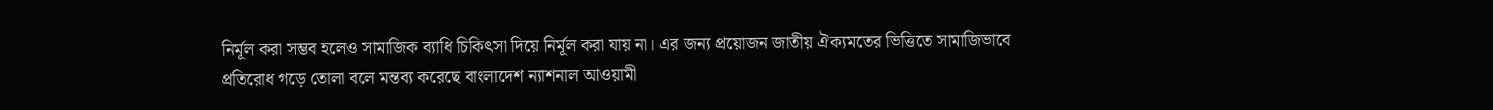নির্মূল করা সম্ভব হলেও সামাজিক ব্যাধি চিকিৎসা দিয়ে নির্মূল করা যায় না। এর জন্য প্রয়োজন জাতীয় ঐক্যমতের ভিত্তিতে সামাজিভাবে প্রতিরোধ গড়ে তোলা বলে মন্তব্য করেছে বাংলাদেশ ন্যাশনাল আওয়ামী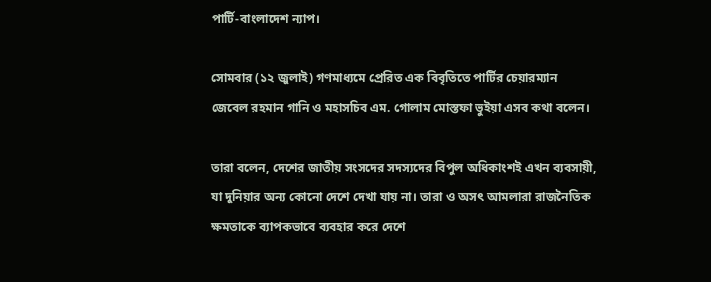পার্টি-বাংলাদেশ ন্যাপ।

সোমবার (১২ জুলাই) গণমাধ্যমে প্রেরিত এক বিবৃতিতে পার্টির চেয়ারম্যান জেবেল রহমান গানি ও মহাসচিব এম. গোলাম মোস্তফা ভুইয়া এসব কথা বলেন।

তারা বলেন, দেশের জাতীয় সংসদের সদস্যদের বিপুল অধিকাংশই এখন ব্যবসায়ী, যা দুনিয়ার অন্য কোনো দেশে দেখা যায় না। তারা ও অসৎ আমলারা রাজনৈতিক ক্ষমতাকে ব্যাপকভাবে ব্যবহার করে দেশে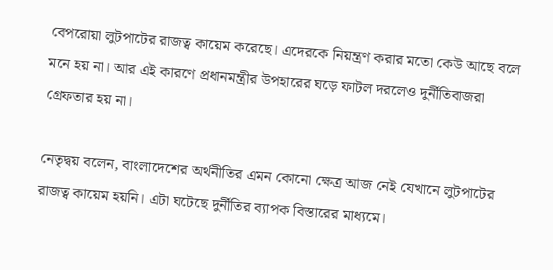বেপরোয়া লুটপাটের রাজত্ব কায়েম করেছে। এদেরকে নিয়ন্ত্রণ করার মতো কেউ আছে বলে মনে হয় না। আর এই কারণে প্রধানমন্ত্রীর উপহারের ঘড়ে ফাটল দরলেও দুর্নীতিবাজরা গ্রেফতার হয় না।

নেতৃদ্বয় বলেন, বাংলাদেশের অর্থনীতির এমন কোনো ক্ষেত্র আজ নেই যেখানে লুটপাটের রাজত্ব কায়েম হয়নি। এটা ঘটেছে দুর্নীতির ব্যাপক বিস্তারের মাধ্যমে।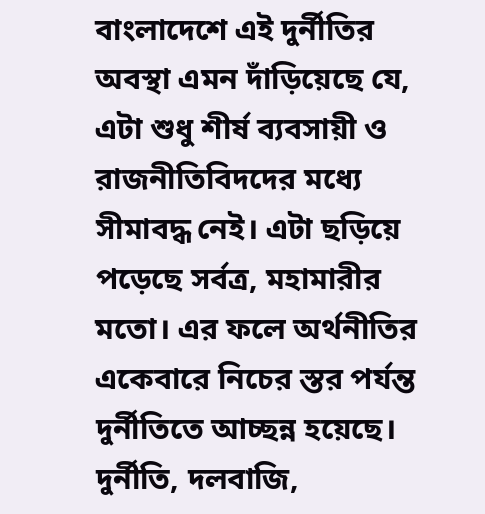বাংলাদেশে এই দুর্নীতির অবস্থা এমন দাঁড়িয়েছে যে, এটা শুধু শীর্ষ ব্যবসায়ী ও রাজনীতিবিদদের মধ্যে সীমাবদ্ধ নেই। এটা ছড়িয়ে পড়েছে সর্বত্র, মহামারীর মতো। এর ফলে অর্থনীতির একেবারে নিচের স্তর পর্যন্ত দুর্নীতিতে আচ্ছন্ন হয়েছে। দুর্নীতি, দলবাজি,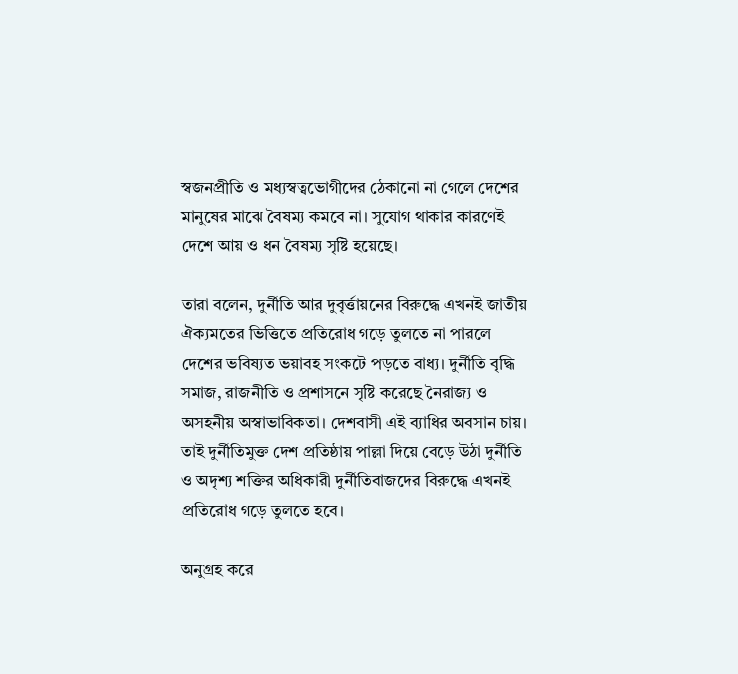স্বজনপ্রীতি ও মধ্যস্বত্বভোগীদের ঠেকানো না গেলে দেশের মানুষের মাঝে বৈষম্য কমবে না। সুযোগ থাকার কারণেই দেশে আয় ও ধন বৈষম্য সৃষ্টি হয়েছে।

তারা বলেন, দুর্নীতি আর দুবৃর্ত্তায়নের বিরুদ্ধে এখনই জাতীয় ঐক্যমতের ভিত্তিতে প্রতিরোধ গড়ে তুলতে না পারলে দেশের ভবিষ্যত ভয়াবহ সংকটে পড়তে বাধ্য। দুর্নীতি বৃদ্ধি সমাজ, রাজনীতি ও প্রশাসনে সৃষ্টি করেছে নৈরাজ্য ও অসহনীয় অস্বাভাবিকতা। দেশবাসী এই ব্যাধির অবসান চায়। তাই দুর্নীতিমুক্ত দেশ প্রতিষ্ঠায় পাল্লা দিয়ে বেড়ে উঠা দুর্নীতি ও অদৃশ্য শক্তির অধিকারী দুর্নীতিবাজদের বিরুদ্ধে এখনই প্রতিরোধ গড়ে তুলতে হবে।

অনুগ্রহ করে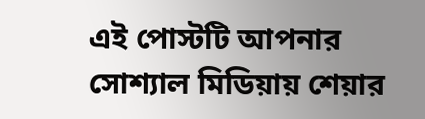এই পোস্টটি আপনার সোশ্যাল মিডিয়ায় শেয়ার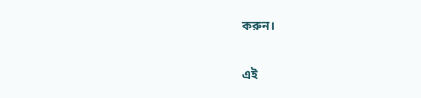করুন।

এই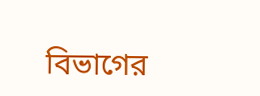বিভাগের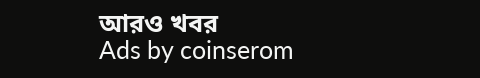আরও খবর
Ads by coinserom